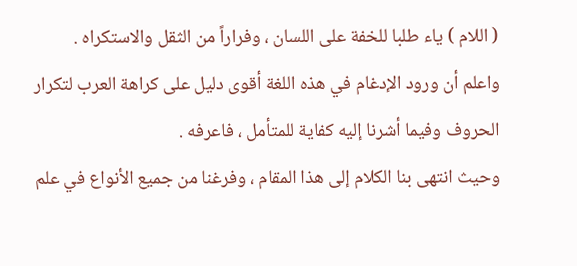( اللام ) ياء طلبا للخفة على اللسان ، وفراراً من الثقل والاستكراه .
واعلم أن ورود الإدغام في هذه اللغة أقوى دليل على كراهة العرب لتكرار الحروف وفيما أشرنا إليه كفاية للمتأمل ، فاعرفه .
وحيث انتهى بنا الكلام إلى هذا المقام ، وفرغنا من جميع الأنواع في علم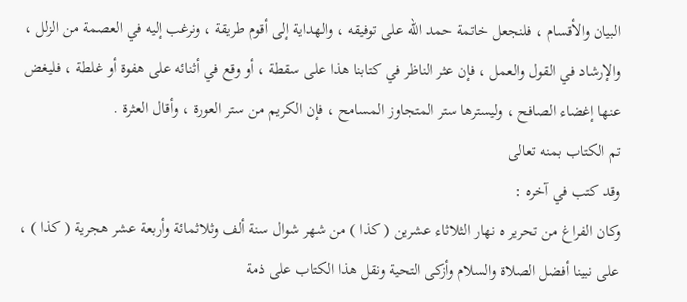البيان والأقسام ، فلنجعل خاتمة حمد الله على توفيقه ، والهداية إلى أقوم طريقة ، ونرغب إليه في العصمة من الزلل ، والإرشاد في القول والعمل ، فإن عثر الناظر في كتابنا هذا على سقطة ، أو وقع في أثنائه على هفوة أو غلطة ، فليغض عنها إغضاء الصافح ، وليسترها ستر المتجاوز المسامح ، فإن الكريم من ستر العورة ، وأقال العثرة .
تم الكتاب بمنه تعالى
وقد كتب في آخره :
وكان الفراغ من تحرير ه نهار الثلاثاء عشرين ( كذا ) من شهر شوال سنة ألف وثلاثمائة وأربعة عشر هجرية ( كذا ) ، على نبينا أفضل الصلاة والسلام وأزكى التحية ونقل هذا الكتاب على ذمة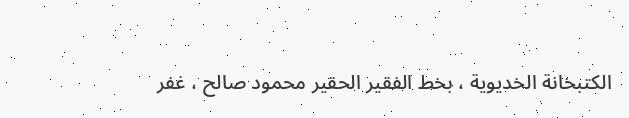الكتبخانة الخديوية ، بخط الفقير الحقير محمود صالح ، غفر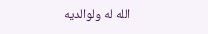الله له ولوالديه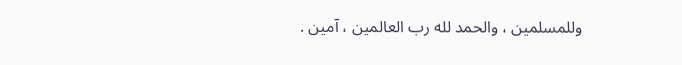وللمسلمين ، والحمد لله رب العالمين ، آمين .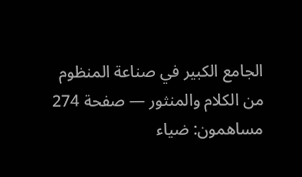الجامع الكبير في صناعة المنظوم من الكلام والمنثور — صفحة 274
مساهمون: ضياء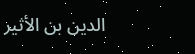الدين بن الأثير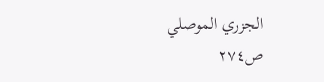الجزري الموصلي
ص٢٧٤